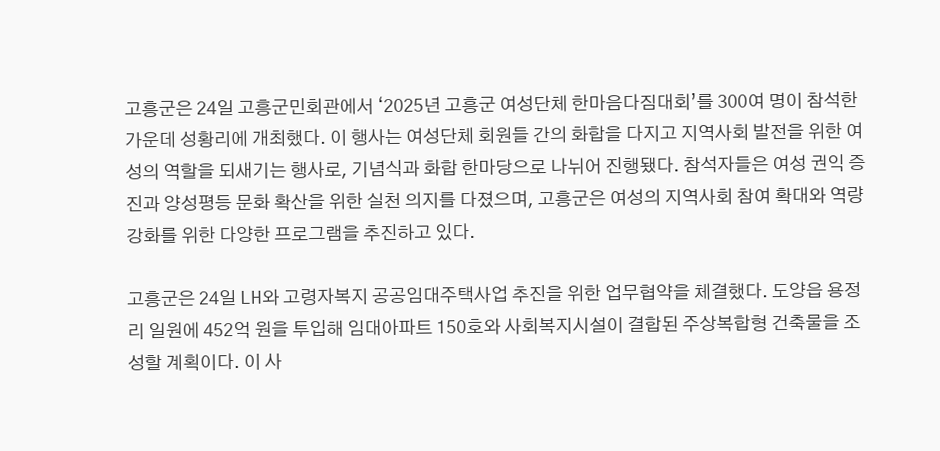고흥군은 24일 고흥군민회관에서 ‘2025년 고흥군 여성단체 한마음다짐대회’를 300여 명이 참석한 가운데 성황리에 개최했다. 이 행사는 여성단체 회원들 간의 화합을 다지고 지역사회 발전을 위한 여성의 역할을 되새기는 행사로, 기념식과 화합 한마당으로 나뉘어 진행됐다. 참석자들은 여성 권익 증진과 양성평등 문화 확산을 위한 실천 의지를 다졌으며, 고흥군은 여성의 지역사회 참여 확대와 역량 강화를 위한 다양한 프로그램을 추진하고 있다.

고흥군은 24일 LH와 고령자복지 공공임대주택사업 추진을 위한 업무협약을 체결했다. 도양읍 용정리 일원에 452억 원을 투입해 임대아파트 150호와 사회복지시설이 결합된 주상복합형 건축물을 조성할 계획이다. 이 사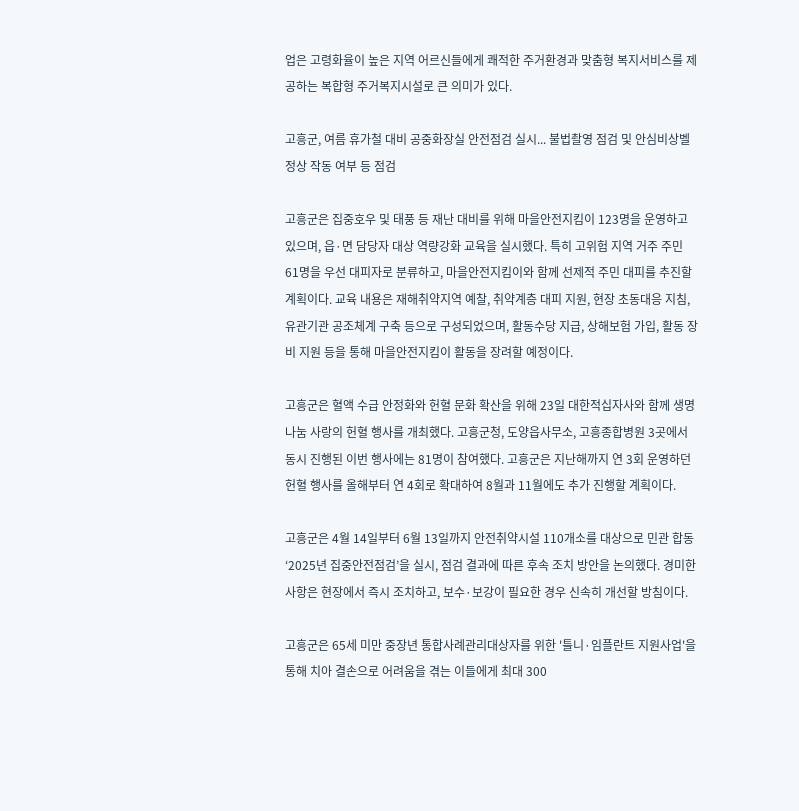업은 고령화율이 높은 지역 어르신들에게 쾌적한 주거환경과 맞춤형 복지서비스를 제공하는 복합형 주거복지시설로 큰 의미가 있다.

고흥군, 여름 휴가철 대비 공중화장실 안전점검 실시... 불법촬영 점검 및 안심비상벨 정상 작동 여부 등 점검

고흥군은 집중호우 및 태풍 등 재난 대비를 위해 마을안전지킴이 123명을 운영하고 있으며, 읍·면 담당자 대상 역량강화 교육을 실시했다. 특히 고위험 지역 거주 주민 61명을 우선 대피자로 분류하고, 마을안전지킴이와 함께 선제적 주민 대피를 추진할 계획이다. 교육 내용은 재해취약지역 예찰, 취약계층 대피 지원, 현장 초동대응 지침, 유관기관 공조체계 구축 등으로 구성되었으며, 활동수당 지급, 상해보험 가입, 활동 장비 지원 등을 통해 마을안전지킴이 활동을 장려할 예정이다.

고흥군은 혈액 수급 안정화와 헌혈 문화 확산을 위해 23일 대한적십자사와 함께 생명나눔 사랑의 헌혈 행사를 개최했다. 고흥군청, 도양읍사무소, 고흥종합병원 3곳에서 동시 진행된 이번 행사에는 81명이 참여했다. 고흥군은 지난해까지 연 3회 운영하던 헌혈 행사를 올해부터 연 4회로 확대하여 8월과 11월에도 추가 진행할 계획이다.

고흥군은 4월 14일부터 6월 13일까지 안전취약시설 110개소를 대상으로 민관 합동 ‘2025년 집중안전점검’을 실시, 점검 결과에 따른 후속 조치 방안을 논의했다. 경미한 사항은 현장에서 즉시 조치하고, 보수·보강이 필요한 경우 신속히 개선할 방침이다.

고흥군은 65세 미만 중장년 통합사례관리대상자를 위한 '틀니·임플란트 지원사업'을 통해 치아 결손으로 어려움을 겪는 이들에게 최대 300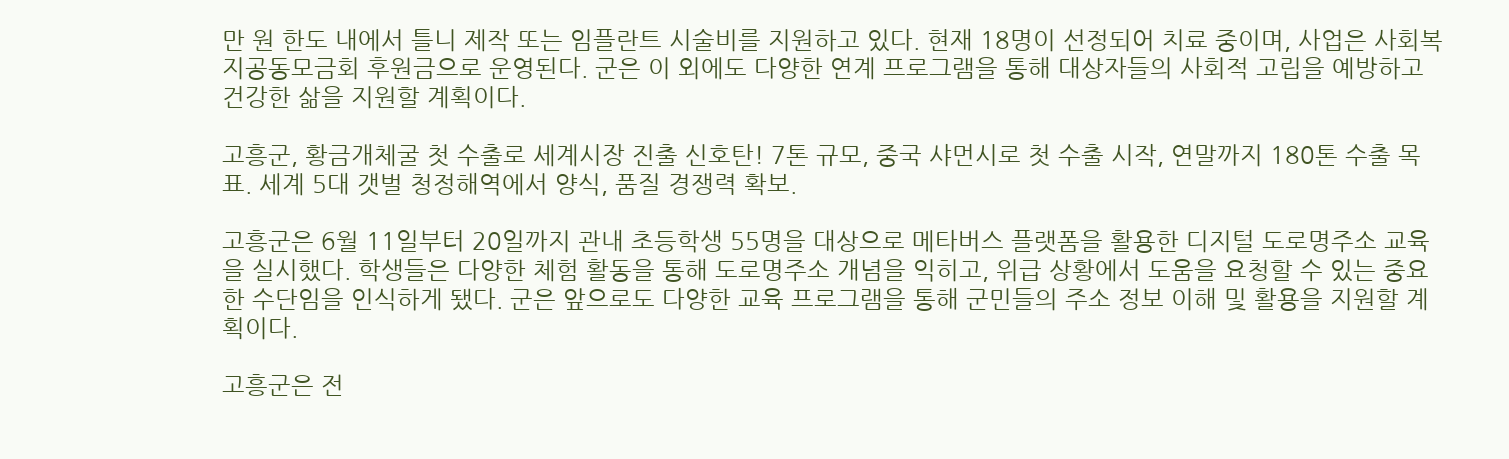만 원 한도 내에서 틀니 제작 또는 임플란트 시술비를 지원하고 있다. 현재 18명이 선정되어 치료 중이며, 사업은 사회복지공동모금회 후원금으로 운영된다. 군은 이 외에도 다양한 연계 프로그램을 통해 대상자들의 사회적 고립을 예방하고 건강한 삶을 지원할 계획이다.

고흥군, 황금개체굴 첫 수출로 세계시장 진출 신호탄! 7톤 규모, 중국 샤먼시로 첫 수출 시작, 연말까지 180톤 수출 목표. 세계 5대 갯벌 청정해역에서 양식, 품질 경쟁력 확보.

고흥군은 6월 11일부터 20일까지 관내 초등학생 55명을 대상으로 메타버스 플랫폼을 활용한 디지털 도로명주소 교육을 실시했다. 학생들은 다양한 체험 활동을 통해 도로명주소 개념을 익히고, 위급 상황에서 도움을 요청할 수 있는 중요한 수단임을 인식하게 됐다. 군은 앞으로도 다양한 교육 프로그램을 통해 군민들의 주소 정보 이해 및 활용을 지원할 계획이다.

고흥군은 전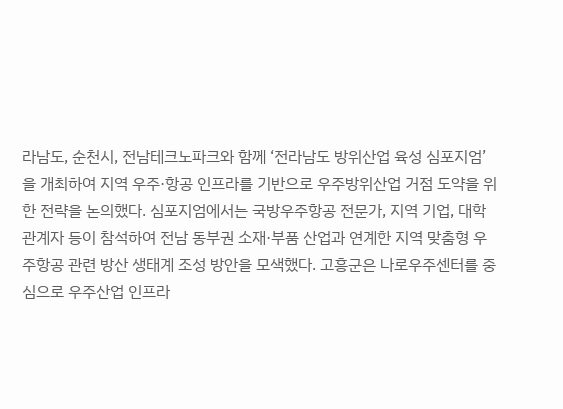라남도, 순천시, 전남테크노파크와 함께 ‘전라남도 방위산업 육성 심포지엄’을 개최하여 지역 우주·항공 인프라를 기반으로 우주방위산업 거점 도약을 위한 전략을 논의했다. 심포지엄에서는 국방우주항공 전문가, 지역 기업, 대학 관계자 등이 참석하여 전남 동부권 소재·부품 산업과 연계한 지역 맞춤형 우주항공 관련 방산 생태계 조성 방안을 모색했다. 고흥군은 나로우주센터를 중심으로 우주산업 인프라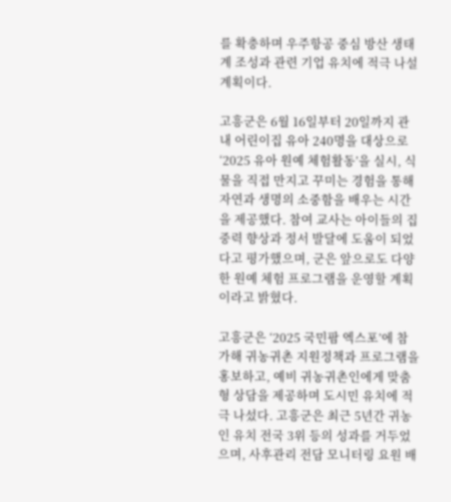를 확충하며 우주항공 중심 방산 생태계 조성과 관련 기업 유치에 적극 나설 계획이다.

고흥군은 6월 16일부터 20일까지 관내 어린이집 유아 240명을 대상으로 ‘2025 유아 원예 체험활동’을 실시, 식물을 직접 만지고 꾸미는 경험을 통해 자연과 생명의 소중함을 배우는 시간을 제공했다. 참여 교사는 아이들의 집중력 향상과 정서 발달에 도움이 되었다고 평가했으며, 군은 앞으로도 다양한 원예 체험 프로그램을 운영할 계획이라고 밝혔다.

고흥군은 ‘2025 국민팜 엑스포’에 참가해 귀농귀촌 지원정책과 프로그램을 홍보하고, 예비 귀농귀촌인에게 맞춤형 상담을 제공하며 도시민 유치에 적극 나섰다. 고흥군은 최근 5년간 귀농인 유치 전국 3위 등의 성과를 거두었으며, 사후관리 전담 모니터링 요원 배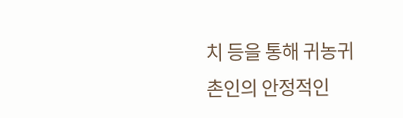치 등을 통해 귀농귀촌인의 안정적인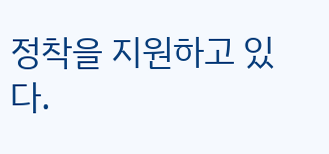정착을 지원하고 있다.